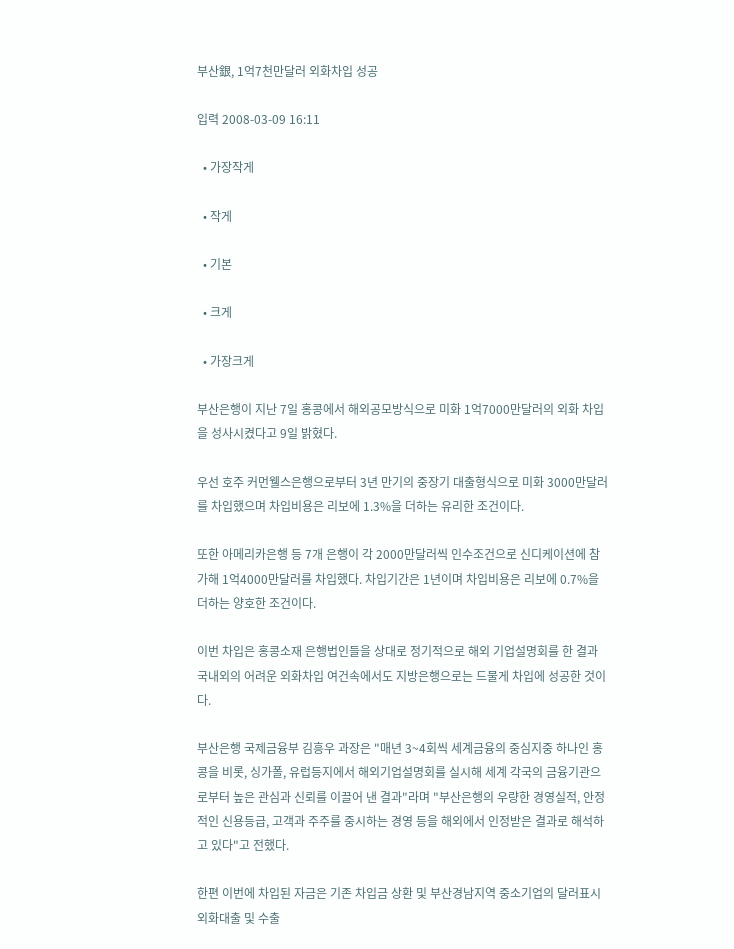부산銀, 1억7천만달러 외화차입 성공

입력 2008-03-09 16:11

  • 가장작게

  • 작게

  • 기본

  • 크게

  • 가장크게

부산은행이 지난 7일 홍콩에서 해외공모방식으로 미화 1억7000만달러의 외화 차입을 성사시켰다고 9일 밝혔다.

우선 호주 커먼웰스은행으로부터 3년 만기의 중장기 대출형식으로 미화 3000만달러를 차입했으며 차입비용은 리보에 1.3%을 더하는 유리한 조건이다.

또한 아메리카은행 등 7개 은행이 각 2000만달러씩 인수조건으로 신디케이션에 참가해 1억4000만달러를 차입했다. 차입기간은 1년이며 차입비용은 리보에 0.7%을 더하는 양호한 조건이다.

이번 차입은 홍콩소재 은행법인들을 상대로 정기적으로 해외 기업설명회를 한 결과 국내외의 어려운 외화차입 여건속에서도 지방은행으로는 드물게 차입에 성공한 것이다.

부산은행 국제금융부 김흥우 과장은 "매년 3~4회씩 세계금융의 중심지중 하나인 홍콩을 비롯, 싱가폴, 유럽등지에서 해외기업설명회를 실시해 세계 각국의 금융기관으로부터 높은 관심과 신뢰를 이끌어 낸 결과"라며 "부산은행의 우량한 경영실적, 안정적인 신용등급, 고객과 주주를 중시하는 경영 등을 해외에서 인정받은 결과로 해석하고 있다"고 전했다.

한편 이번에 차입된 자금은 기존 차입금 상환 및 부산경남지역 중소기업의 달러표시 외화대출 및 수출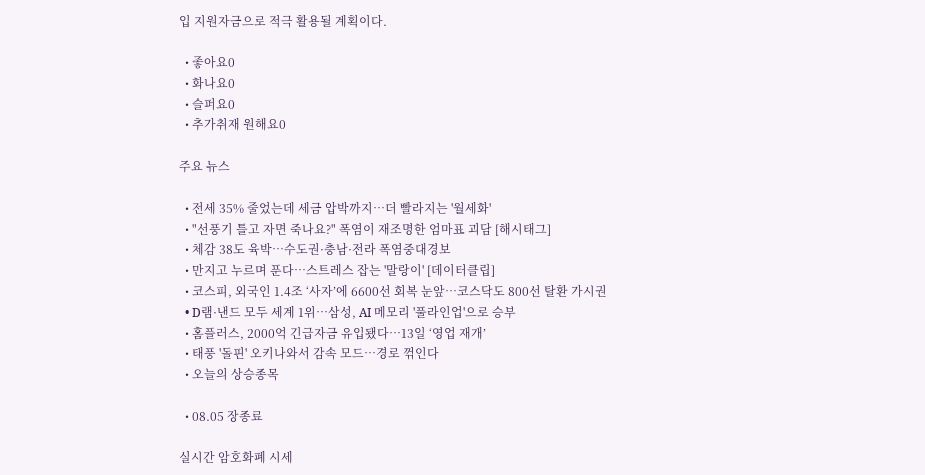입 지원자금으로 적극 활용될 계획이다.

  • 좋아요0
  • 화나요0
  • 슬퍼요0
  • 추가취재 원해요0

주요 뉴스

  • 전세 35% 줄었는데 세금 압박까지⋯더 빨라지는 '월세화'
  • "선풍기 틀고 자면 죽나요?" 폭염이 재조명한 엄마표 괴담 [해시태그]
  • 체감 38도 육박…수도권·충남·전라 폭염중대경보
  • 만지고 누르며 푼다…스트레스 잡는 '말랑이' [데이터클립]
  • 코스피, 외국인 1.4조 ‘사자’에 6600선 회복 눈앞…코스닥도 800선 탈환 가시권
  • D램·낸드 모두 세계 1위…삼성, AI 메모리 '풀라인업'으로 승부
  • 홈플러스, 2000억 긴급자금 유입됐다…13일 ‘영업 재개’
  • 태풍 '돌핀' 오키나와서 감속 모드…경로 꺾인다
  • 오늘의 상승종목

  • 08.05 장종료

실시간 암호화폐 시세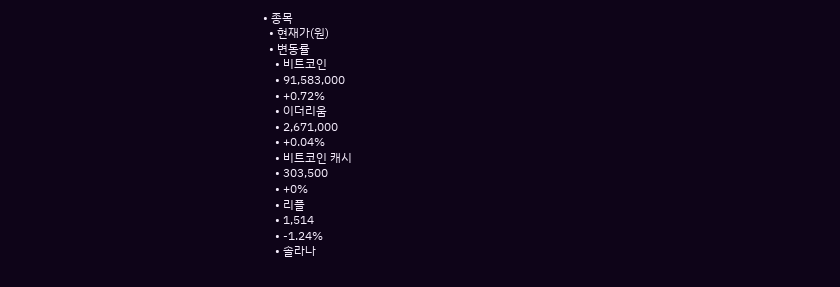• 종목
  • 현재가(원)
  • 변동률
    • 비트코인
    • 91,583,000
    • +0.72%
    • 이더리움
    • 2,671,000
    • +0.04%
    • 비트코인 캐시
    • 303,500
    • +0%
    • 리플
    • 1,514
    • -1.24%
    • 솔라나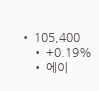• 105,400
    • +0.19%
    • 에이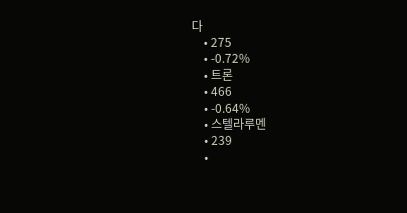다
    • 275
    • -0.72%
    • 트론
    • 466
    • -0.64%
    • 스텔라루멘
    • 239
    •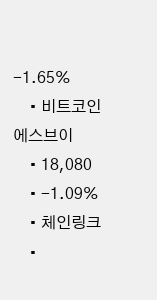-1.65%
    • 비트코인에스브이
    • 18,080
    • -1.09%
    • 체인링크
    •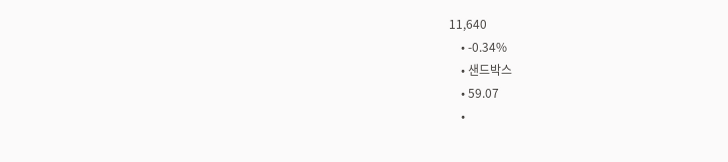11,640
    • -0.34%
    • 샌드박스
    • 59.07
    •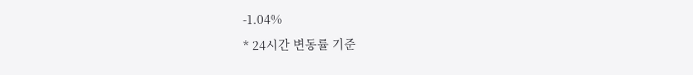-1.04%
* 24시간 변동률 기준